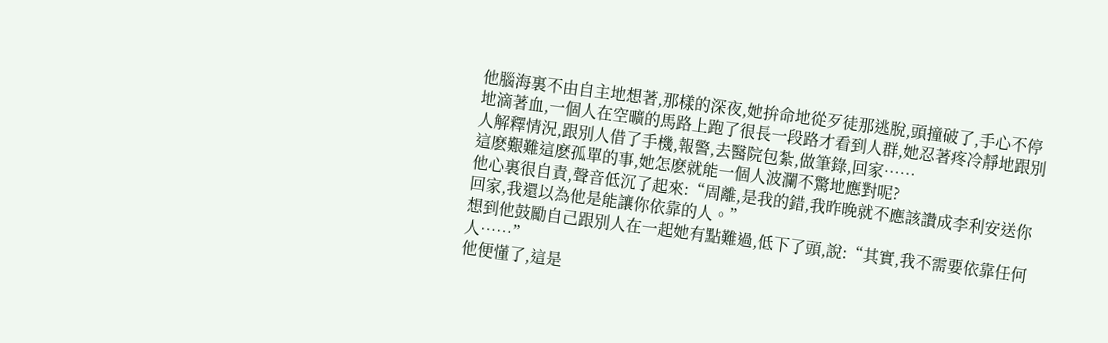他腦海裏不由自主地想著,那樣的深夜,她拚命地從歹徒那逃脫,頭撞破了,手心不停地滴著血,一個人在空曠的馬路上跑了很長一段路才看到人群,她忍著疼冷靜地跟別人解釋情況,跟別人借了手機,報警,去醫院包紮,做筆錄,回家……
這麽艱難這麽孤單的事,她怎麽就能一個人波瀾不驚地應對呢?
他心裏很自責,聲音低沉了起來:“周離,是我的錯,我昨晚就不應該讚成李利安送你回家,我還以為他是能讓你依靠的人。”
想到他鼓勵自己跟別人在一起她有點難過,低下了頭,說:“其實,我不需要依靠任何人……”
他便懂了,這是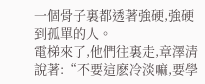一個骨子裏都透著強硬,強硬到孤單的人。
電梯來了,他們往裏走,章澤清說著:“不要這麽冷淡嘛,要學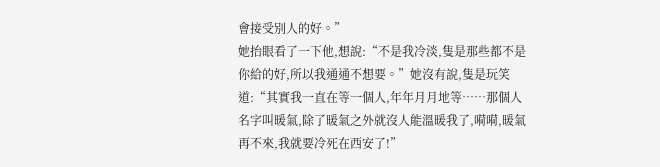會接受別人的好。”
她抬眼看了一下他,想說:“不是我冷淡,隻是那些都不是你給的好,所以我通通不想要。”她沒有說,隻是玩笑道:“其實我一直在等一個人,年年月月地等……那個人名字叫暖氣,除了暖氣之外就沒人能溫暖我了,嗬嗬,暖氣再不來,我就要冷死在西安了!”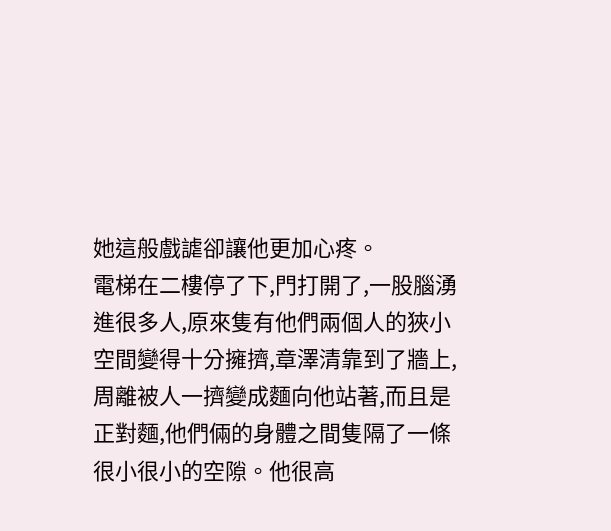她這般戲謔卻讓他更加心疼。
電梯在二樓停了下,門打開了,一股腦湧進很多人,原來隻有他們兩個人的狹小空間變得十分擁擠,章澤清靠到了牆上,周離被人一擠變成麵向他站著,而且是正對麵,他們倆的身體之間隻隔了一條很小很小的空隙。他很高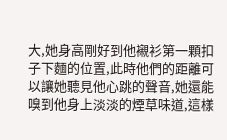大,她身高剛好到他襯衫第一顆扣子下麵的位置,此時他們的距離可以讓她聽見他心跳的聲音,她還能嗅到他身上淡淡的煙草味道,這樣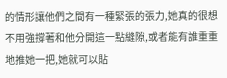的情形讓他們之間有一種緊張的張力,她真的很想不用強撐著和他分開這一點縫隙,或者能有誰重重地推她一把,她就可以貼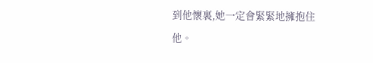到他懷裏,她一定會緊緊地擁抱住他。